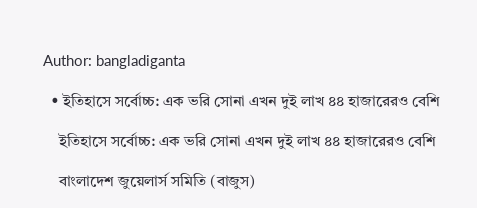Author: bangladiganta

  • ইতিহাসে সর্বোচ্চ: এক ভরি সোনা এখন দুই লাখ ৪৪ হাজারেরও বেশি

    ইতিহাসে সর্বোচ্চ: এক ভরি সোনা এখন দুই লাখ ৪৪ হাজারেরও বেশি

    বাংলাদেশ জুয়েলার্স সমিতি (বাজুস)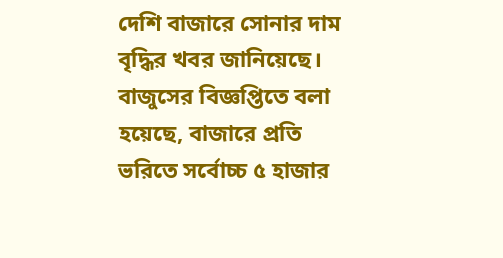দেশি বাজারে সোনার দাম বৃদ্ধির খবর জানিয়েছে। বাজুসের বিজ্ঞপ্তিতে বলা হয়েছে, বাজারে প্রতি ভরিতে সর্বোচ্চ ৫ হাজার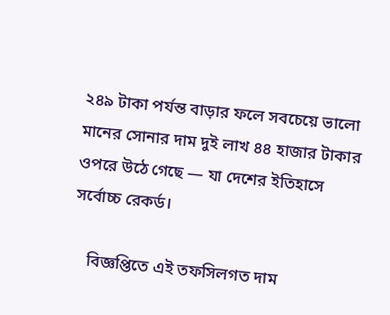২৪৯ টাকা পর্যন্ত বাড়ার ফলে সবচেয়ে ভালো মানের সোনার দাম দুই লাখ ৪৪ হাজার টাকার ওপরে উঠে গেছে — যা দেশের ইতিহাসে সর্বোচ্চ রেকর্ড।

    বিজ্ঞপ্তিতে এই তফসিলগত দাম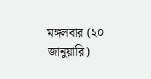মঙ্গলবার (২০ জানুয়ারি)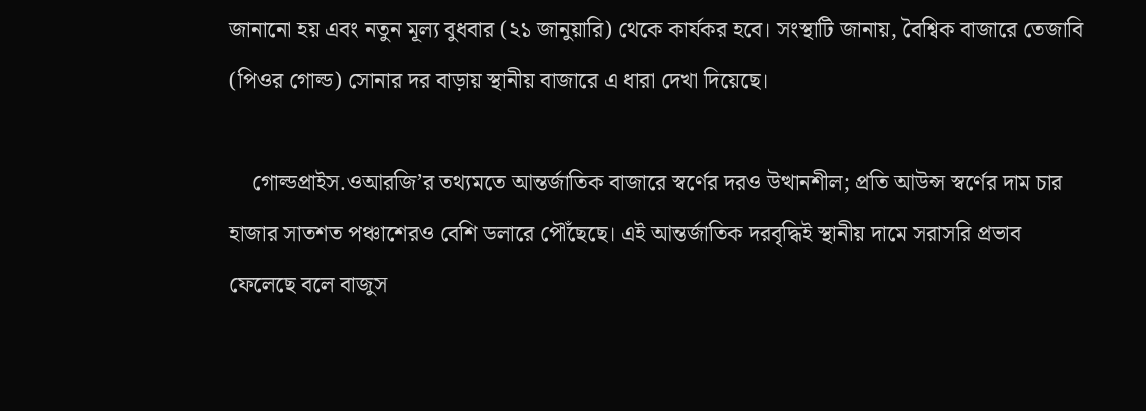জানানো হয় এবং নতুন মূল্য বুধবার (২১ জানুয়ারি) থেকে কার্যকর হবে। সংস্থাটি জানায়, বৈশ্বিক বাজারে তেজাবি (পিওর গোল্ড) সোনার দর বাড়ায় স্থানীয় বাজারে এ ধারা দেখা দিয়েছে।

    গোল্ডপ্রাইস.ওআরজি’র তথ্যমতে আন্তর্জাতিক বাজারে স্বর্ণের দরও উত্থানশীল; প্রতি আউন্স স্বর্ণের দাম চার হাজার সাতশত পঞ্চাশেরও বেশি ডলারে পৌঁছেছে। এই আন্তর্জাতিক দরবৃদ্ধিই স্থানীয় দামে সরাসরি প্রভাব ফেলেছে বলে বাজুস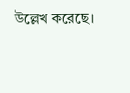উল্লেখ করেছে।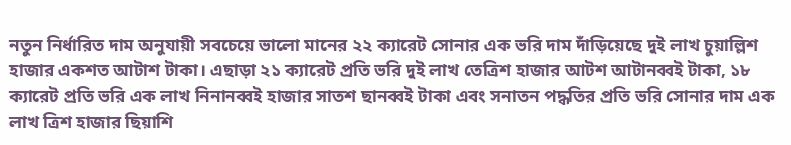নতুন নির্ধারিত দাম অনুযায়ী সবচেয়ে ভালো মানের ২২ ক্যারেট সোনার এক ভরি দাম দাঁড়িয়েছে দুই লাখ চুয়াল্লিশ হাজার একশত আটাশ টাকা। এছাড়া ২১ ক্যারেট প্রতি ভরি দুই লাখ তেত্রিশ হাজার আটশ আটানব্বই টাকা, ১৮ ক্যারেট প্রতি ভরি এক লাখ নিনানব্বই হাজার সাতশ ছানব্বই টাকা এবং সনাতন পদ্ধতির প্রতি ভরি সোনার দাম এক লাখ ত্রিশ হাজার ছিয়াশি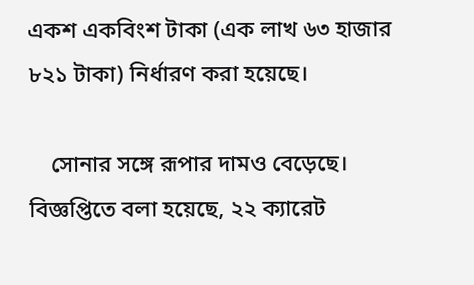একশ একবিংশ টাকা (এক লাখ ৬৩ হাজার ৮২১ টাকা) নির্ধারণ করা হয়েছে।

    সোনার সঙ্গে রূপার দামও বেড়েছে। বিজ্ঞপ্তিতে বলা হয়েছে, ২২ ক্যারেট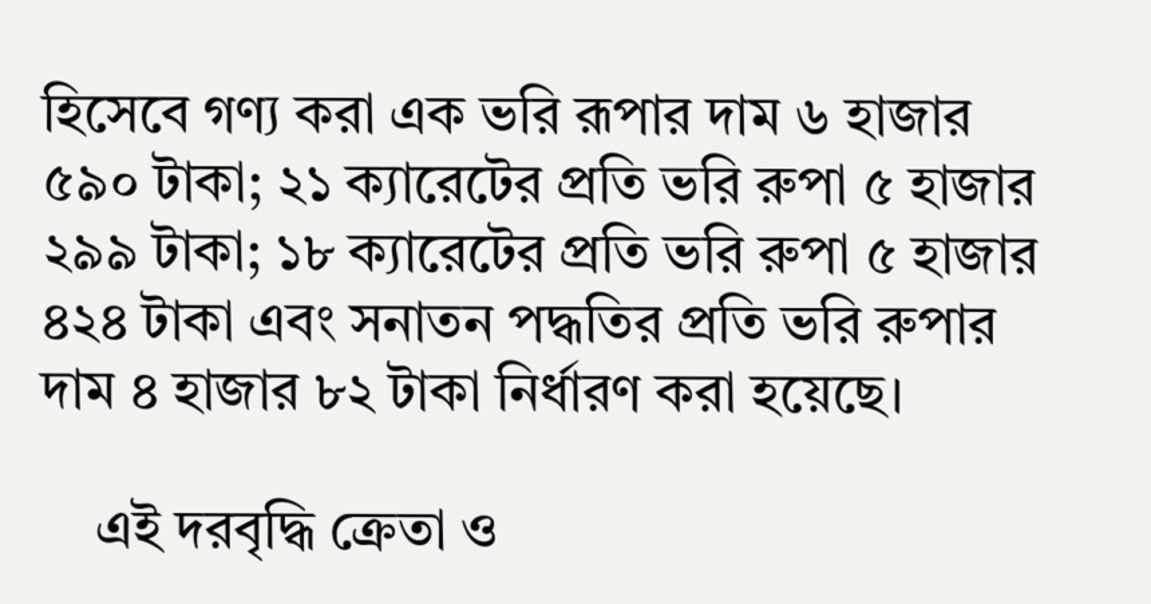হিসেবে গণ্য করা এক ভরি রূপার দাম ৬ হাজার ৫৯০ টাকা; ২১ ক্যারেটের প্রতি ভরি রুপা ৫ হাজার ২৯৯ টাকা; ১৮ ক্যারেটের প্রতি ভরি রুপা ৫ হাজার ৪২৪ টাকা এবং সনাতন পদ্ধতির প্রতি ভরি রুপার দাম ৪ হাজার ৮২ টাকা নির্ধারণ করা হয়েছে।

    এই দরবৃদ্ধি ক্রেতা ও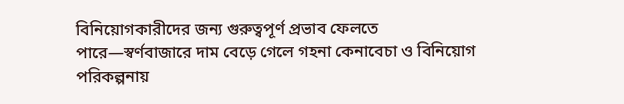বিনিয়োগকারীদের জন্য গুরুত্বপূর্ণ প্রভাব ফেলতে পারে—স্বর্ণবাজারে দাম বেড়ে গেলে গহনা কেনাবেচা ও বিনিয়োগ পরিকল্পনায়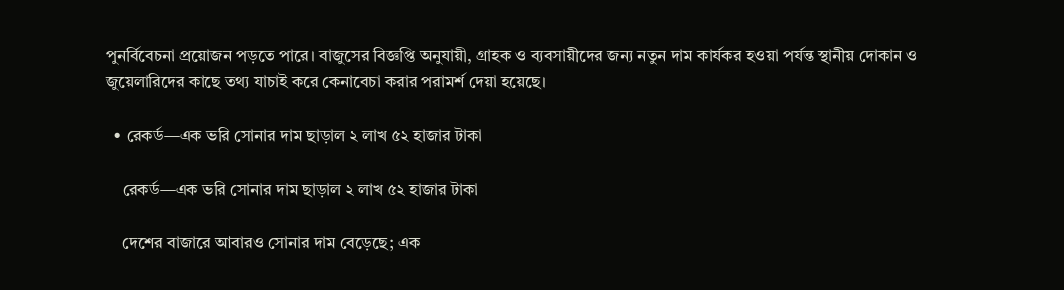পুনর্বিবেচনা প্রয়োজন পড়তে পারে। বাজুসের বিজ্ঞপ্তি অনুযায়ী, গ্রাহক ও ব্যবসায়ীদের জন্য নতুন দাম কার্যকর হওয়া পর্যন্ত স্থানীয় দোকান ও জুয়েলারিদের কাছে তথ্য যাচাই করে কেনাবেচা করার পরামর্শ দেয়া হয়েছে।

  • রেকর্ড—এক ভরি সোনার দাম ছাড়াল ২ লাখ ৫২ হাজার টাকা

    রেকর্ড—এক ভরি সোনার দাম ছাড়াল ২ লাখ ৫২ হাজার টাকা

    দেশের বাজারে আবারও সোনার দাম বেড়েছে; এক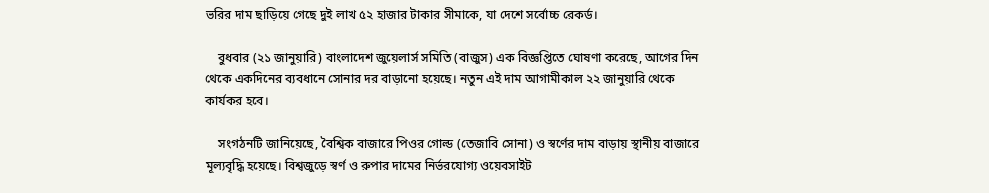ভরির দাম ছাড়িয়ে গেছে দুই লাখ ৫২ হাজার টাকার সীমাকে, যা দেশে সর্বোচ্চ রেকর্ড।

    বুধবার (২১ জানুয়ারি) বাংলাদেশ জুয়েলার্স সমিতি (বাজুস) এক বিজ্ঞপ্তিতে ঘোষণা করেছে, আগের দিন থেকে একদিনের ব্যবধানে সোনার দর বাড়ানো হয়েছে। নতুন এই দাম আগামীকাল ২২ জানুয়ারি থেকে কার্যকর হবে।

    সংগঠনটি জানিয়েছে, বৈশ্বিক বাজারে পিওর গোল্ড (তেজাবি সোনা) ও স্বর্ণের দাম বাড়ায় স্থানীয় বাজারে মূল্যবৃদ্ধি হয়েছে। বিশ্বজুড়ে স্বর্ণ ও রুপার দামের নির্ভরযোগ্য ওয়েবসাইট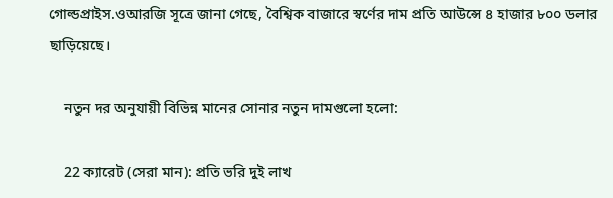গোল্ডপ্রাইস.ওআরজি সূত্রে জানা গেছে, বৈশ্বিক বাজারে স্বর্ণের দাম প্রতি আউন্সে ৪ হাজার ৮০০ ডলার ছাড়িয়েছে।

    নতুন দর অনুযায়ী বিভিন্ন মানের সোনার নতুন দামগুলো হলো:

    22 ক্যারেট (সেরা মান): প্রতি ভরি দুই লাখ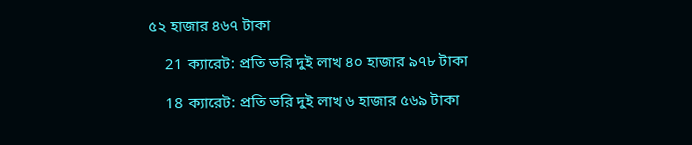৫২ হাজার ৪৬৭ টাকা

    21 ক্যারেট: প্রতি ভরি দুই লাখ ৪০ হাজার ৯৭৮ টাকা

    18 ক্যারেট: প্রতি ভরি দুই লাখ ৬ হাজার ৫৬৯ টাকা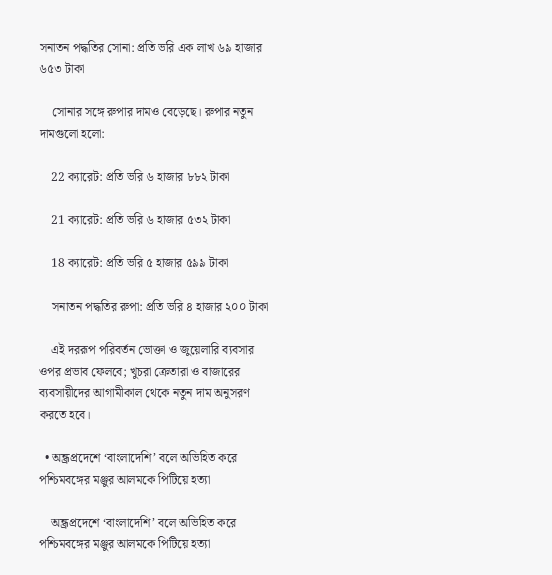সনাতন পদ্ধতির সোনা: প্রতি ভরি এক লাখ ৬৯ হাজার ৬৫৩ টাকা

    সোনার সঙ্গে রুপার দামও বেড়েছে। রুপার নতুন দামগুলো হলো:

    22 ক্যারেট: প্রতি ভরি ৬ হাজার ৮৮২ টাকা

    21 ক্যারেট: প্রতি ভরি ৬ হাজার ৫৩২ টাকা

    18 ক্যারেট: প্রতি ভরি ৫ হাজার ৫৯৯ টাকা

    সনাতন পদ্ধতির রুপা: প্রতি ভরি ৪ হাজার ২০০ টাকা

    এই দররূপ পরিবর্তন ভোক্তা ও জুয়েলারি ব্যবসার ওপর প্রভাব ফেলবে; খুচরা ক্রেতারা ও বাজারের ব্যবসায়ীদের আগামীকাল থেকে নতুন দাম অনুসরণ করতে হবে।

  • অন্ধ্রপ্রদেশে ‘বাংলাদেশি’ বলে অভিহিত করে পশ্চিমবঙ্গের মঞ্জুর আলমকে পিটিয়ে হত্যা

    অন্ধ্রপ্রদেশে ‘বাংলাদেশি’ বলে অভিহিত করে পশ্চিমবঙ্গের মঞ্জুর আলমকে পিটিয়ে হত্যা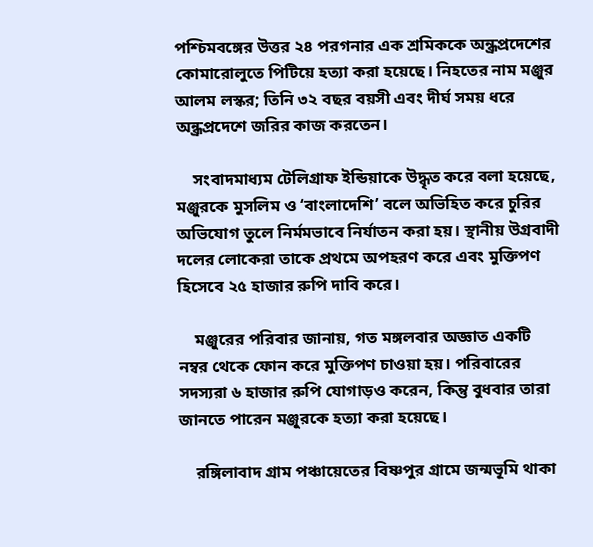পশ্চিমবঙ্গের উত্তর ২৪ পরগনার এক শ্রমিককে অন্ধ্রপ্রদেশের কোমারোলুতে পিটিয়ে হত্যা করা হয়েছে। নিহতের নাম মঞ্জুর আলম লস্কর; তিনি ৩২ বছর বয়সী এবং দীর্ঘ সময় ধরে অন্ধ্রপ্রদেশে জরির কাজ করতেন।

    সংবাদমাধ্যম টেলিগ্রাফ ইন্ডিয়াকে উদ্ধৃত করে বলা হয়েছে, মঞ্জুরকে মুসলিম ও ‘বাংলাদেশি’ বলে অভিহিত করে চুরির অভিযোগ তুলে নির্মমভাবে নির্যাতন করা হয়। স্থানীয় উগ্রবাদী দলের লোকেরা তাকে প্রথমে অপহরণ করে এবং মুক্তিপণ হিসেবে ২৫ হাজার রুপি দাবি করে।

    মঞ্জুরের পরিবার জানায়, গত মঙ্গলবার অজ্ঞাত একটি নম্বর থেকে ফোন করে মুক্তিপণ চাওয়া হয়। পরিবারের সদস্যরা ৬ হাজার রুপি যোগাড়ও করেন, কিন্তু বুধবার তারা জানতে পারেন মঞ্জুরকে হত্যা করা হয়েছে।

    রঙ্গিলাবাদ গ্রাম পঞ্চায়েতের বিষ্ণপুর গ্রামে জন্মভূমি থাকা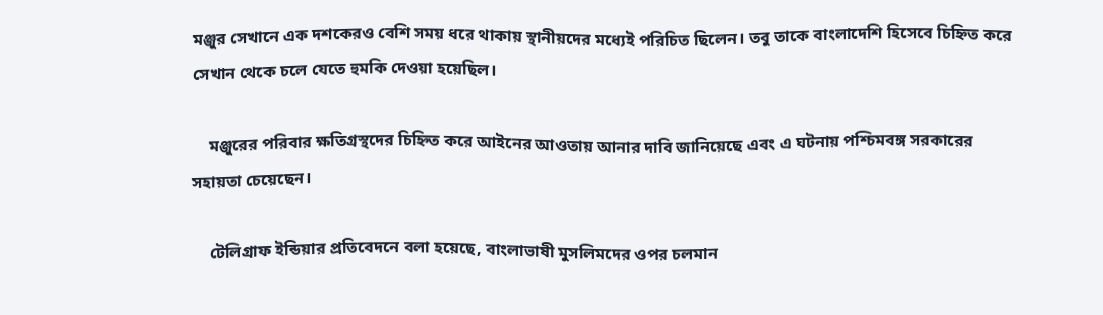মঞ্জুর সেখানে এক দশকেরও বেশি সময় ধরে থাকায় স্থানীয়দের মধ্যেই পরিচিত ছিলেন। তবু তাকে বাংলাদেশি হিসেবে চিহ্নিত করে সেখান থেকে চলে যেতে হুমকি দেওয়া হয়েছিল।

    মঞ্জুরের পরিবার ক্ষতিগ্রস্থদের চিহ্নিত করে আইনের আওতায় আনার দাবি জানিয়েছে এবং এ ঘটনায় পশ্চিমবঙ্গ সরকারের সহায়তা চেয়েছেন।

    টেলিগ্রাফ ইন্ডিয়ার প্রতিবেদনে বলা হয়েছে, বাংলাভাষী মুসলিমদের ওপর চলমান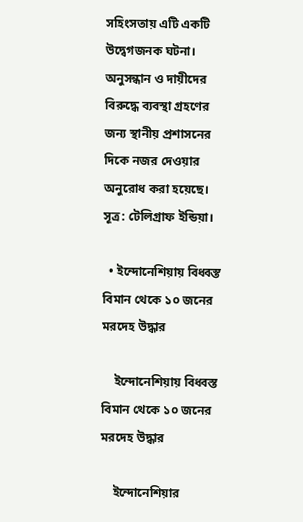সহিংসতায় এটি একটি উদ্বেগজনক ঘটনা। অনুসন্ধান ও দায়ীদের বিরুদ্ধে ব্যবস্থা গ্রহণের জন্য স্থানীয় প্রশাসনের দিকে নজর দেওয়ার অনুরোধ করা হয়েছে। সূত্র: টেলিগ্রাফ ইন্ডিয়া।

  • ইন্দোনেশিয়ায় বিধ্বস্ত বিমান থেকে ১০ জনের মরদেহ উদ্ধার

    ইন্দোনেশিয়ায় বিধ্বস্ত বিমান থেকে ১০ জনের মরদেহ উদ্ধার

    ইন্দোনেশিয়ার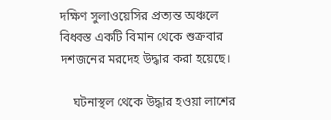দক্ষিণ সুলাওয়েসির প্রত্যন্ত অঞ্চলে বিধ্বস্ত একটি বিমান থেকে শুক্রবার দশজনের মরদেহ উদ্ধার করা হয়েছে।

    ঘটনাস্থল থেকে উদ্ধার হওয়া লাশের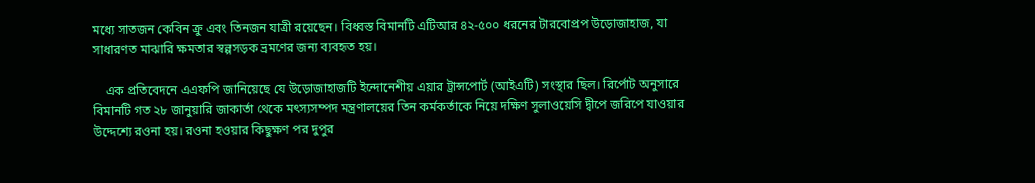মধ্যে সাতজন কেবিন ক্রু এবং তিনজন যাত্রী রয়েছেন। বিধ্বস্ত বিমানটি এটিআর ৪২-৫০০ ধরনের টারবোপ্রপ উড়োজাহাজ, যা সাধারণত মাঝারি ক্ষমতার স্বল্পসড়ক ভ্রমণের জন্য ব্যবহৃত হয়।

    এক প্রতিবেদনে এএফপি জানিয়েছে যে উড়োজাহাজটি ইন্দোনেশীয় এয়ার ট্রান্সপোর্ট (আইএটি) সংস্থার ছিল। রির্পোট অনুসারে বিমানটি গত ২৮ জানুয়ারি জাকার্তা থেকে মৎস্যসম্পদ মন্ত্রণালয়ের তিন কর্মকর্তাকে নিয়ে দক্ষিণ সুলাওয়েসি দ্বীপে জরিপে যাওয়ার উদ্দেশ্যে রওনা হয়। রওনা হওয়ার কিছুক্ষণ পর দুপুর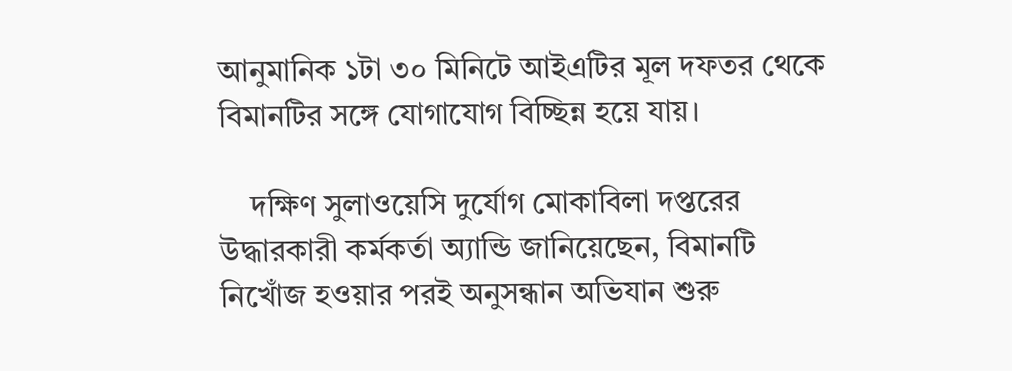আনুমানিক ১টা ৩০ মিনিটে আইএটির মূল দফতর থেকে বিমানটির সঙ্গে যোগাযোগ বিচ্ছিন্ন হয়ে যায়।

    দক্ষিণ সুলাওয়েসি দুর্যোগ মোকাবিলা দপ্তরের উদ্ধারকারী কর্মকর্তা অ্যান্ডি জানিয়েছেন, বিমানটি নিখোঁজ হওয়ার পরই অনুসন্ধান অভিযান শুরু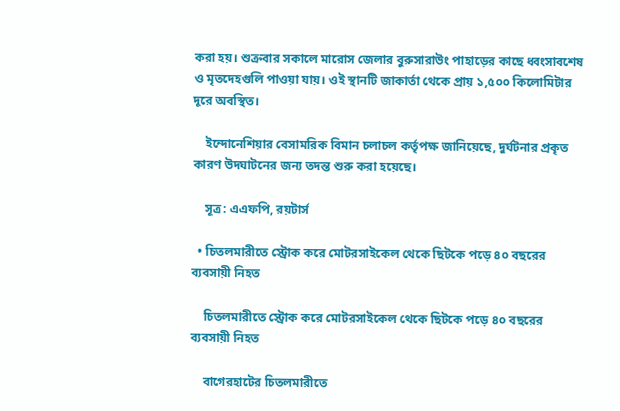করা হয়। শুক্রবার সকালে মারোস জেলার বুরুসারাউং পাহাড়ের কাছে ধ্বংসাবশেষ ও মৃতদেহগুলি পাওয়া যায়। ওই স্থানটি জাকার্তা থেকে প্রায় ১,৫০০ কিলোমিটার দূরে অবস্থিত।

    ইন্দোনেশিয়ার বেসামরিক বিমান চলাচল কর্তৃপক্ষ জানিয়েছে, দুর্ঘটনার প্রকৃত কারণ উদঘাটনের জন্য তদন্ত শুরু করা হয়েছে।

    সূত্র: এএফপি, রয়টার্স

  • চিতলমারীতে স্ট্রোক করে মোটরসাইকেল থেকে ছিটকে পড়ে ৪০ বছরের ব্যবসায়ী নিহত

    চিতলমারীতে স্ট্রোক করে মোটরসাইকেল থেকে ছিটকে পড়ে ৪০ বছরের ব্যবসায়ী নিহত

    বাগেরহাটের চিতলমারীতে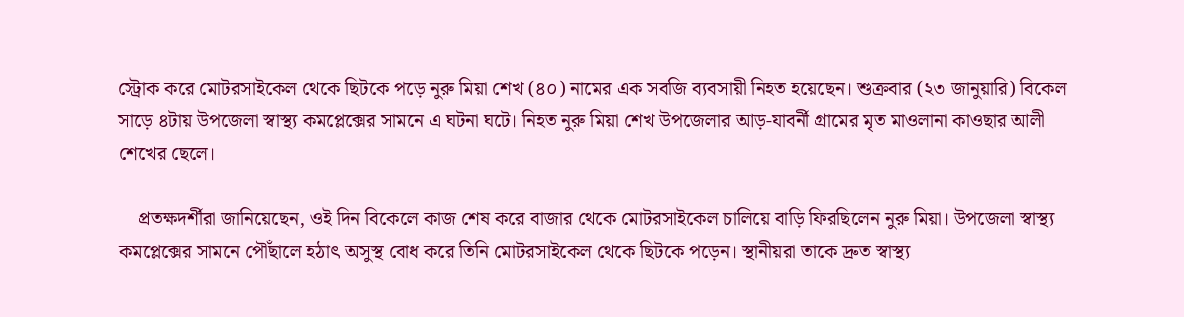স্ট্রোক করে মোটরসাইকেল থেকে ছিটকে পড়ে নুরু মিয়া শেখ (৪০) নামের এক সবজি ব্যবসায়ী নিহত হয়েছেন। শুক্রবার (২৩ জানুয়ারি) বিকেল সাড়ে ৪টায় উপজেলা স্বাস্থ্য কমপ্লেক্সের সামনে এ ঘটনা ঘটে। নিহত নুরু মিয়া শেখ উপজেলার আড়-যাবর্নী গ্রামের মৃত মাওলানা কাওছার আলী শেখের ছেলে।

    প্রতক্ষদর্শীরা জানিয়েছেন, ওই দিন বিকেলে কাজ শেষ করে বাজার থেকে মোটরসাইকেল চালিয়ে বাড়ি ফিরছিলেন নুরু মিয়া। উপজেলা স্বাস্থ্য কমপ্লেক্সের সামনে পৌঁছালে হঠাৎ অসুস্থ বোধ করে তিনি মোটরসাইকেল থেকে ছিটকে পড়েন। স্থানীয়রা তাকে দ্রুত স্বাস্থ্য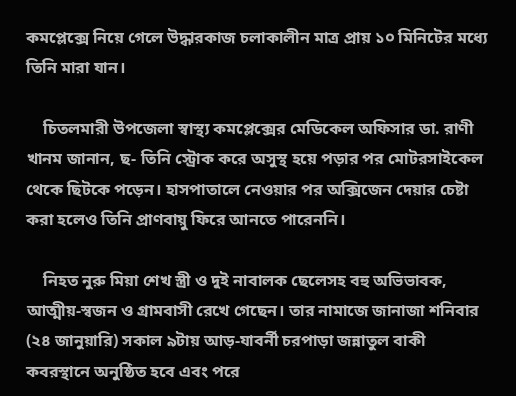কমপ্লেক্সে নিয়ে গেলে উদ্ধারকাজ চলাকালীন মাত্র প্রায় ১০ মিনিটের মধ্যে তিনি মারা যান।

    চিতলমারী উপজেলা স্বাস্থ্য কমপ্লেক্সের মেডিকেল অফিসার ডা. রাণী খানম জানান, ছ- তিনি স্ট্রোক করে অসুস্থ হয়ে পড়ার পর মোটরসাইকেল থেকে ছিটকে পড়েন। হাসপাতালে নেওয়ার পর অক্সিজেন দেয়ার চেষ্টা করা হলেও তিনি প্রাণবায়ু ফিরে আনতে পারেননি।

    নিহত নুরু মিয়া শেখ স্ত্রী ও দুই নাবালক ছেলেসহ বহু অভিভাবক, আত্মীয়-স্বজন ও গ্রামবাসী রেখে গেছেন। তার নামাজে জানাজা শনিবার (২৪ জানুয়ারি) সকাল ৯টায় আড়-যাবর্নী চরপাড়া জন্নাতুল বাকী কবরস্থানে অনুষ্ঠিত হবে এবং পরে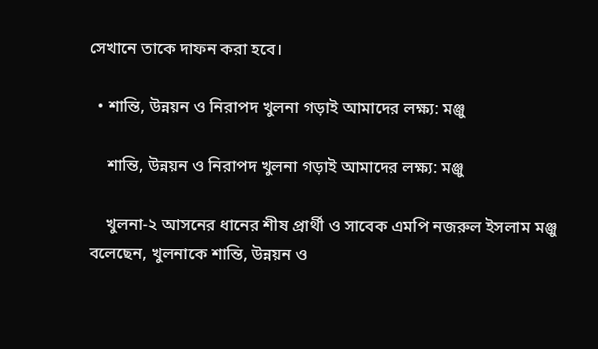সেখানে তাকে দাফন করা হবে।

  • শান্তি, উন্নয়ন ও নিরাপদ খুলনা গড়াই আমাদের লক্ষ্য: মঞ্জু

    শান্তি, উন্নয়ন ও নিরাপদ খুলনা গড়াই আমাদের লক্ষ্য: মঞ্জু

    খুলনা-২ আসনের ধানের শীষ প্রার্থী ও সাবেক এমপি নজরুল ইসলাম মঞ্জু বলেছেন, খুলনাকে শান্তি, উন্নয়ন ও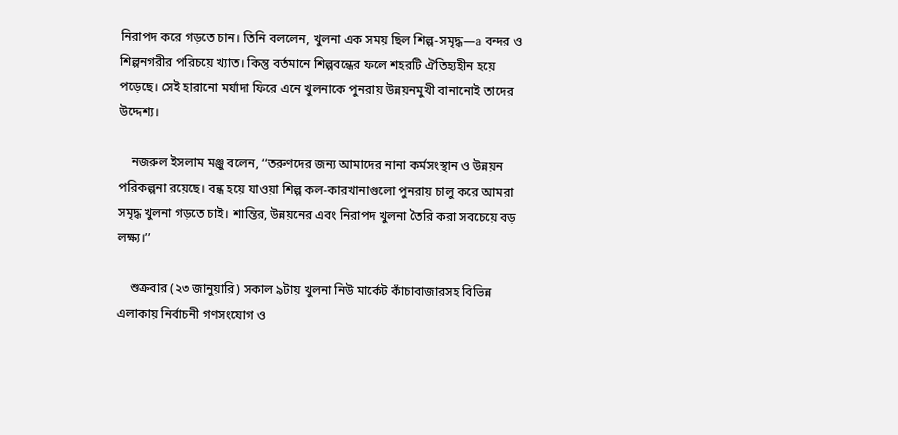নিরাপদ করে গড়তে চান। তিনি বললেন, খুলনা এক সময় ছিল শিল্প-সমৃদ্ধ—a বন্দর ও শিল্পনগরীর পরিচয়ে খ্যাত। কিন্তু বর্তমানে শিল্পবন্ধের ফলে শহরটি ঐতিহ্যহীন হয়ে পড়েছে। সেই হারানো মর্যাদা ফিরে এনে খুলনাকে পুনরায় উন্নয়নমুখী বানানোই তাদের উদ্দেশ্য।

    নজরুল ইসলাম মঞ্জু বলেন, ‘‘তরুণদের জন্য আমাদের নানা কর্মসংস্থান ও উন্নয়ন পরিকল্পনা রয়েছে। বন্ধ হয়ে যাওয়া শিল্প কল-কারখানাগুলো পুনরায় চালু করে আমরা সমৃদ্ধ খুলনা গড়তে চাই। শান্তির, উন্নয়নের এবং নিরাপদ খুলনা তৈরি করা সবচেয়ে বড় লক্ষ্য।’’

    শুক্রবার (২৩ জানুয়ারি) সকাল ৯টায় খুলনা নিউ মার্কেট কাঁচাবাজারসহ বিভিন্ন এলাকায় নির্বাচনী গণসংযোগ ও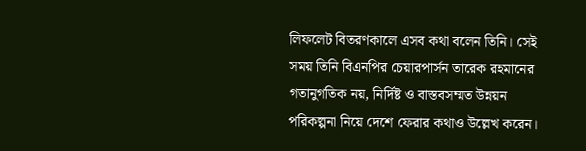লিফলেট বিতরণকালে এসব কথা বলেন তিনি। সেই সময় তিনি বিএনপির চেয়ারপার্সন তারেক রহমানের গতানুগতিক নয়, নির্দিষ্ট ও বাস্তবসম্মত উন্নয়ন পরিকল্পনা নিয়ে দেশে ফেরার কথাও উল্লেখ করেন।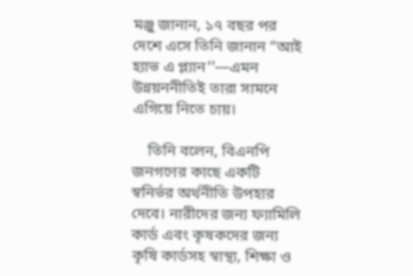মঞ্জু জানান, ১৭ বছর পর দেশে এসে তিনি জানান ‘‘আই হ্যাভ এ প্ল্যান’’—এমন উন্নয়ননীতিই তারা সামনে এগিয়ে নিতে চায়।

    তিনি বলেন, বিএনপি জনগণের কাছে একটি স্বনির্ভর অর্থনীতি উপহার দেবে। নারীদের জন্য ফ্যামিলি কার্ড এবং কৃষকদের জন্য কৃষি কার্ডসহ স্বাস্থ্য, শিক্ষা ও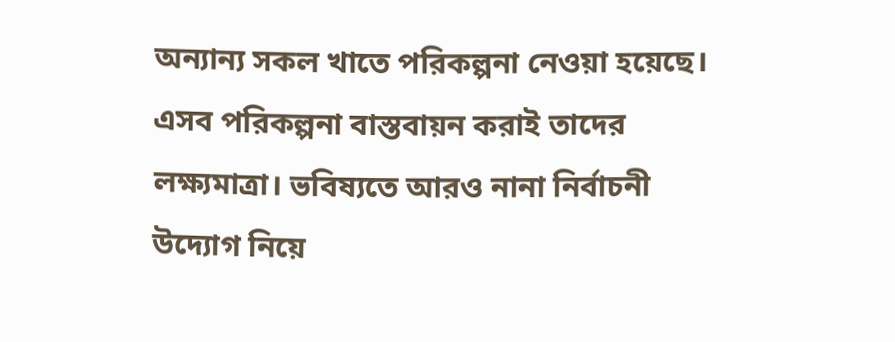অন্যান্য সকল খাতে পরিকল্পনা নেওয়া হয়েছে। এসব পরিকল্পনা বাস্তবায়ন করাই তাদের লক্ষ্যমাত্রা। ভবিষ্যতে আরও নানা নির্বাচনী উদ্যোগ নিয়ে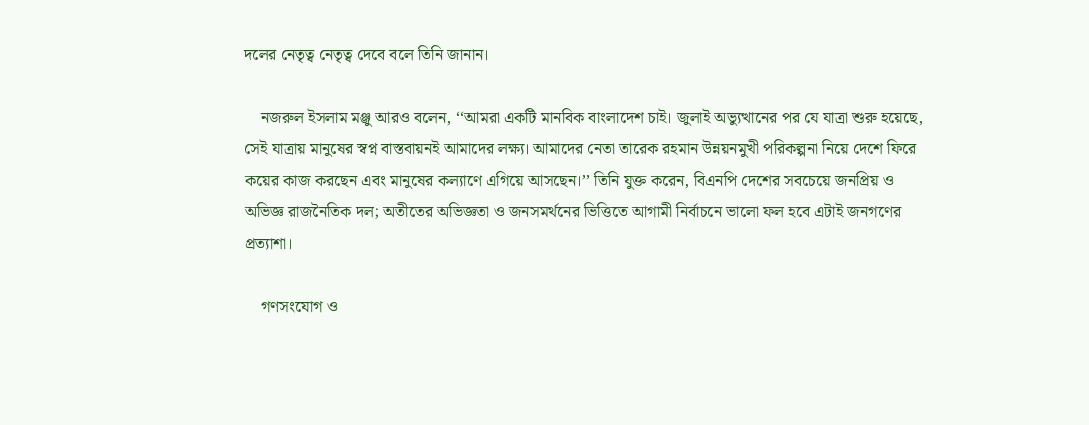দলের নেতৃত্ব নেতৃত্ব দেবে বলে তিনি জানান।

    নজরুল ইসলাম মঞ্জু আরও বলেন, ‘‘আমরা একটি মানবিক বাংলাদেশ চাই। জুলাই অভ্যুত্থানের পর যে যাত্রা শুরু হয়েছে, সেই যাত্রায় মানুষের স্বপ্ন বাস্তবায়নই আমাদের লক্ষ্য। আমাদের নেতা তারেক রহমান উন্নয়নমুখী পরিকল্পনা নিয়ে দেশে ফিরে কয়ের কাজ করছেন এবং মানুষের কল্যাণে এগিয়ে আসছেন।’’ তিনি যুক্ত করেন, বিএনপি দেশের সবচেয়ে জনপ্রিয় ও অভিজ্ঞ রাজনৈতিক দল; অতীতের অভিজ্ঞতা ও জনসমর্থনের ভিত্তিতে আগামী নির্বাচনে ভালো ফল হবে এটাই জনগণের প্রত্যাশা।

    গণসংযোগ ও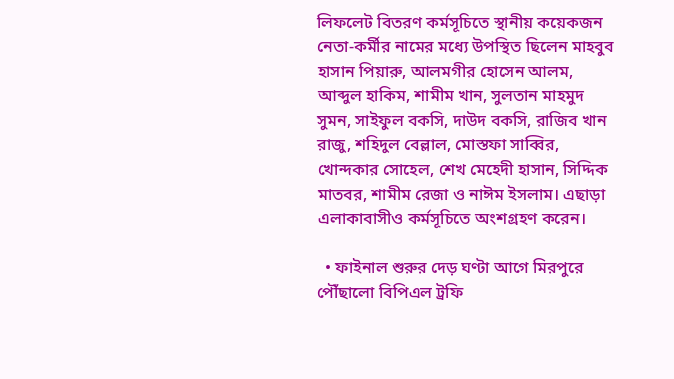লিফলেট বিতরণ কর্মসূচিতে স্থানীয় কয়েকজন নেতা-কর্মীর নামের মধ্যে উপস্থিত ছিলেন মাহবুব হাসান পিয়ারু, আলমগীর হোসেন আলম, আব্দুল হাকিম, শামীম খান, সুলতান মাহমুদ সুমন, সাইফুল বকসি, দাউদ বকসি, রাজিব খান রাজু, শহিদুল বেল্লাল, মোস্তফা সাব্বির, খোন্দকার সোহেল, শেখ মেহেদী হাসান, সিদ্দিক মাতবর, শামীম রেজা ও নাঈম ইসলাম। এছাড়া এলাকাবাসীও কর্মসূচিতে অংশগ্রহণ করেন।

  • ফাইনাল শুরুর দেড় ঘণ্টা আগে মিরপুরে পৌঁছালো বিপিএল ট্রফি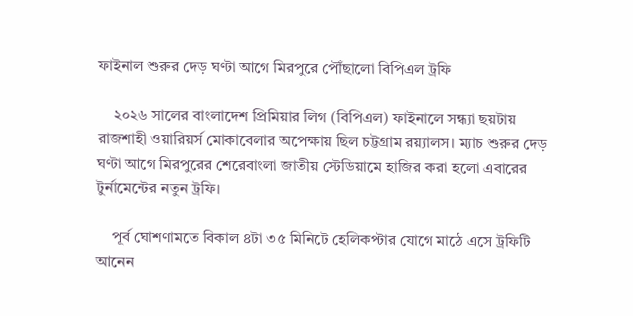ফাইনাল শুরুর দেড় ঘণ্টা আগে মিরপুরে পৌঁছালো বিপিএল ট্রফি

    ২০২৬ সালের বাংলাদেশ প্রিমিয়ার লিগ (বিপিএল) ফাইনালে সন্ধ্যা ছয়টায় রাজশাহী ওয়ারিয়র্স মোকাবেলার অপেক্ষায় ছিল চট্টগ্রাম রয়্যালস। ম্যাচ শুরুর দেড় ঘণ্টা আগে মিরপুরের শেরেবাংলা জাতীয় স্টেডিয়ামে হাজির করা হলো এবারের টুর্নামেন্টের নতুন ট্রফি।

    পূর্ব ঘোশণামতে বিকাল ৪টা ৩৫ মিনিটে হেলিকপ্টার যোগে মাঠে এসে ট্রফিটি আনেন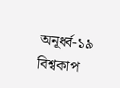অনূর্ধ্ব-১৯ বিশ্বকাপ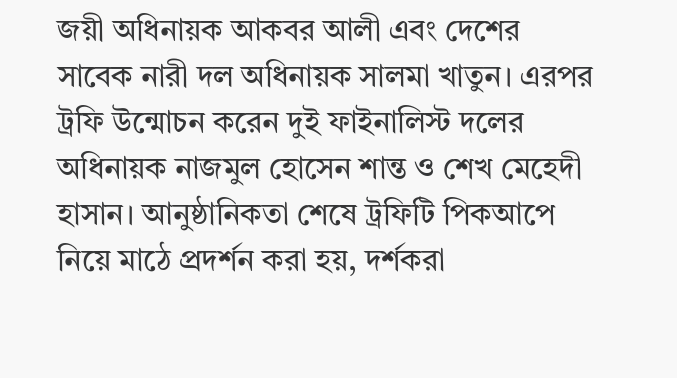জয়ী অধিনায়ক আকবর আলী এবং দেশের সাবেক নারী দল অধিনায়ক সালমা খাতুন। এরপর ট্রফি উন্মোচন করেন দুই ফাইনালিস্ট দলের অধিনায়ক নাজমুল হোসেন শান্ত ও শেখ মেহেদী হাসান। আনুষ্ঠানিকতা শেষে ট্রফিটি পিকআপে নিয়ে মাঠে প্রদর্শন করা হয়, দর্শকরা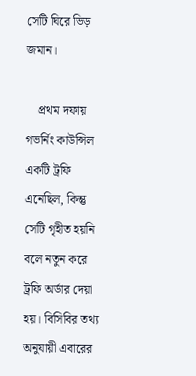সেটি ঘিরে ভিড় জমান।

    প্রথম দফায় গভর্নিং কাউন্সিল একটি ট্রফি এনেছিল, কিন্তু সেটি গৃহীত হয়নি বলে নতুন করে ট্রফি অর্ডার দেয়া হয়। বিসিবির তথ্য অনুযায়ী এবারের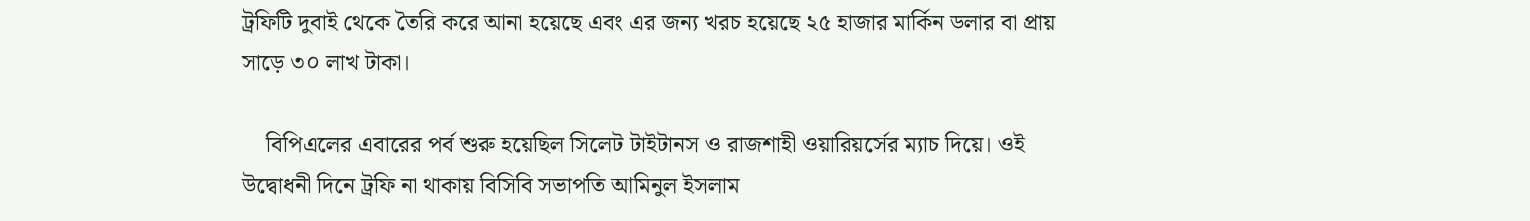ট্রফিটি দুবাই থেকে তৈরি করে আনা হয়েছে এবং এর জন্য খরচ হয়েছে ২৫ হাজার মার্কিন ডলার বা প্রায় সাড়ে ৩০ লাখ টাকা।

    বিপিএলের এবারের পর্ব শুরু হয়েছিল সিলেট টাইটানস ও রাজশাহী ওয়ারিয়র্সের ম্যাচ দিয়ে। ওই উদ্বোধনী দিনে ট্রফি না থাকায় বিসিবি সভাপতি আমিনুল ইসলাম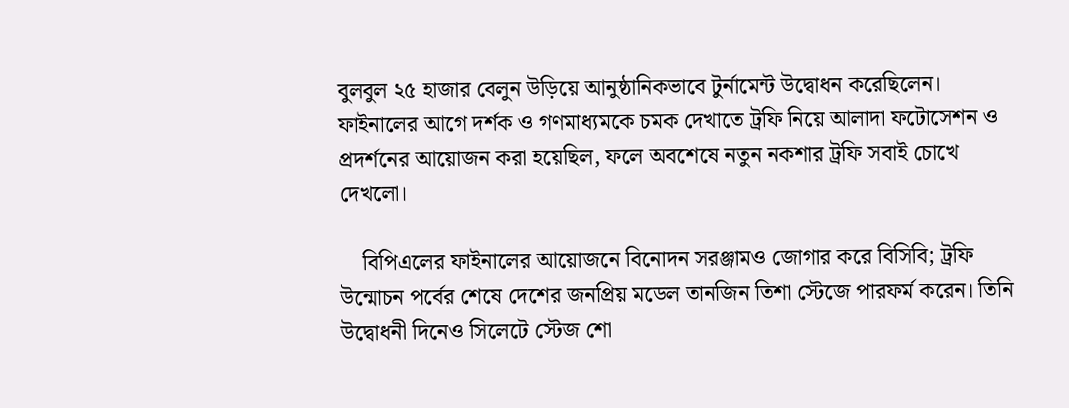বুলবুল ২৫ হাজার বেলুন উড়িয়ে আনুষ্ঠানিকভাবে টুর্নামেন্ট উদ্বোধন করেছিলেন। ফাইনালের আগে দর্শক ও গণমাধ্যমকে চমক দেখাতে ট্রফি নিয়ে আলাদা ফটোসেশন ও প্রদর্শনের আয়োজন করা হয়েছিল, ফলে অবশেষে নতুন নকশার ট্রফি সবাই চোখে দেখলো।

    বিপিএলের ফাইনালের আয়োজনে বিনোদন সরঞ্জামও জোগার করে বিসিবি; ট্রফি উন্মোচন পর্বের শেষে দেশের জনপ্রিয় মডেল তানজিন তিশা স্টেজে পারফর্ম করেন। তিনি উদ্বোধনী দিনেও সিলেটে স্টেজ শো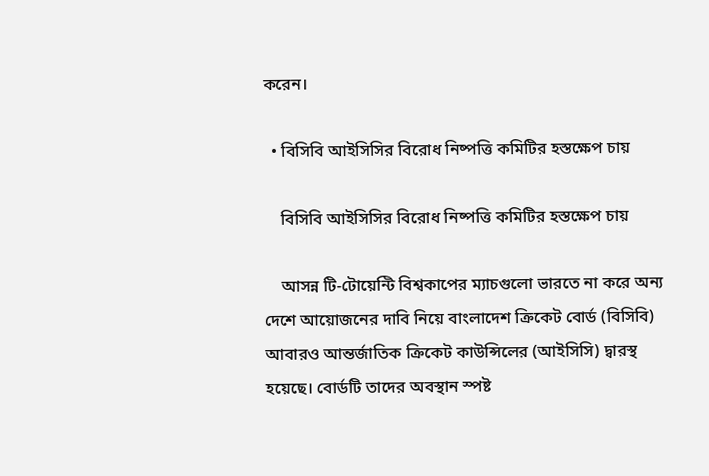করেন।

  • বিসিবি আইসিসির বিরোধ নিষ্পত্তি কমিটির হস্তক্ষেপ চায়

    বিসিবি আইসিসির বিরোধ নিষ্পত্তি কমিটির হস্তক্ষেপ চায়

    আসন্ন টি-টোয়েন্টি বিশ্বকাপের ম্যাচগুলো ভারতে না করে অন্য দেশে আয়োজনের দাবি নিয়ে বাংলাদেশ ক্রিকেট বোর্ড (বিসিবি) আবারও আন্তর্জাতিক ক্রিকেট কাউন্সিলের (আইসিসি) দ্বারস্থ হয়েছে। বোর্ডটি তাদের অবস্থান স্পষ্ট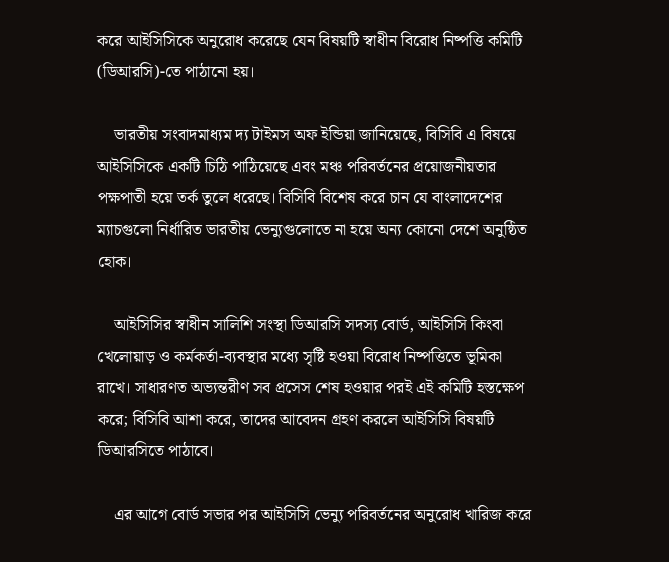করে আইসিসিকে অনুরোধ করেছে যেন বিষয়টি স্বাধীন বিরোধ নিষ্পত্তি কমিটি (ডিআরসি)-তে পাঠানো হয়।

    ভারতীয় সংবাদমাধ্যম দ্য টাইমস অফ ইন্ডিয়া জানিয়েছে, বিসিবি এ বিষয়ে আইসিসিকে একটি চিঠি পাঠিয়েছে এবং মঞ্চ পরিবর্তনের প্রয়োজনীয়তার পক্ষপাতী হয়ে তর্ক তুলে ধরেছে। বিসিবি বিশেষ করে চান যে বাংলাদেশের ম্যাচগুলো নির্ধারিত ভারতীয় ভেন্যুগুলোতে না হয়ে অন্য কোনো দেশে অনুষ্ঠিত হোক।

    আইসিসির স্বাধীন সালিশি সংস্থা ডিআরসি সদস্য বোর্ড, আইসিসি কিংবা খেলোয়াড় ও কর্মকর্তা-ব্যবস্থার মধ্যে সৃষ্টি হওয়া বিরোধ নিষ্পত্তিতে ভূমিকা রাখে। সাধারণত অভ্যন্তরীণ সব প্রসেস শেষ হওয়ার পরই এই কমিটি হস্তক্ষেপ করে; বিসিবি আশা করে, তাদের আবেদন গ্রহণ করলে আইসিসি বিষয়টি ডিআরসিতে পাঠাবে।

    এর আগে বোর্ড সভার পর আইসিসি ভেন্যু পরিবর্তনের অনুরোধ খারিজ করে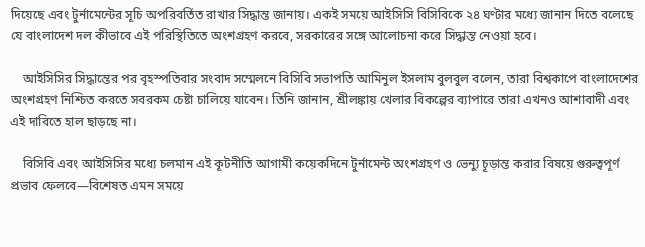দিয়েছে এবং টুর্নামেন্টের সূচি অপরিবর্তিত রাখার সিদ্ধান্ত জানায়। একই সময়ে আইসিসি বিসিবিকে ২৪ ঘণ্টার মধ্যে জানান দিতে বলেছে যে বাংলাদেশ দল কীভাবে এই পরিস্থিতিতে অংশগ্রহণ করবে, সরকারের সঙ্গে আলোচনা করে সিদ্ধান্ত নেওয়া হবে।

    আইসিসির সিদ্ধান্তের পর বৃহস্পতিবার সংবাদ সম্মেলনে বিসিবি সভাপতি আমিনুল ইসলাম বুলবুল বলেন, তারা বিশ্বকাপে বাংলাদেশের অংশগ্রহণ নিশ্চিত করতে সবরকম চেষ্টা চালিয়ে যাবেন। তিনি জানান, শ্রীলঙ্কায় খেলার বিকল্পের ব্যাপারে তারা এখনও আশাবাদী এবং এই দাবিতে হাল ছাড়ছে না।

    বিসিবি এবং আইসিসির মধ্যে চলমান এই কূটনীতি আগামী কয়েকদিনে টুর্নামেন্ট অংশগ্রহণ ও ভেন্যু চূড়ান্ত করার বিষয়ে গুরুত্বপূর্ণ প্রভাব ফেলবে—বিশেষত এমন সময়ে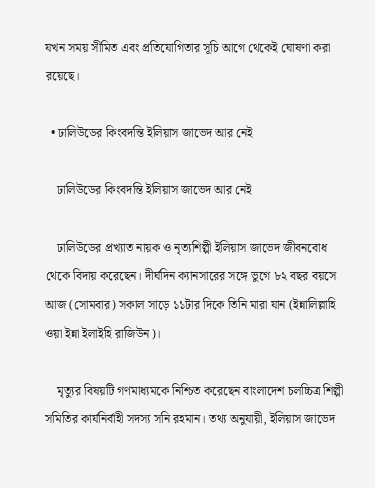যখন সময় সীমিত এবং প্রতিযোগিতার সূচি আগে থেকেই ঘোষণা করা রয়েছে।

  • ঢালিউডের কিংবদন্তি ইলিয়াস জাভেদ আর নেই

    ঢালিউডের কিংবদন্তি ইলিয়াস জাভেদ আর নেই

    ঢালিউডের প্রখ্যাত নায়ক ও নৃত্যশিল্পী ইলিয়াস জাভেদ জীবনবোধ থেকে বিদায় করেছেন। দীর্ঘদিন ক্যানসারের সঙ্গে ভুগে ৮২ বছর বয়সে আজ (সোমবার) সকাল সাড়ে ১১টার দিকে তিনি মারা যান (ইন্নালিল্লাহি ওয়া ইন্না ইলাইহি রাজিউন)।

    মৃত্যুর বিষয়টি গণমাধ্যমকে নিশ্চিত করেছেন বাংলাদেশ চলচ্চিত্র শিল্পী সমিতির কার্যনির্বাহী সদস্য সনি রহমান। তথ্য অনুযায়ী, ইলিয়াস জাভেদ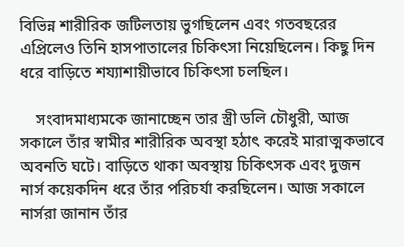বিভিন্ন শারীরিক জটিলতায় ভুগছিলেন এবং গতবছরের এপ্রিলেও তিনি হাসপাতালের চিকিৎসা নিয়েছিলেন। কিছু দিন ধরে বাড়িতে শয্যাশায়ীভাবে চিকিৎসা চলছিল।

    সংবাদমাধ্যমকে জানাচ্ছেন তার স্ত্রী ডলি চৌধুরী, আজ সকালে তাঁর স্বামীর শারীরিক অবস্থা হঠাৎ করেই মারাত্মকভাবে অবনতি ঘটে। বাড়িতে থাকা অবস্থায় চিকিৎসক এবং দুজন নার্স কয়েকদিন ধরে তাঁর পরিচর্যা করছিলেন। আজ সকালে নার্সরা জানান তাঁর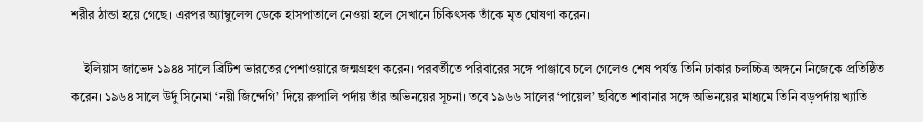শরীর ঠান্ডা হয়ে গেছে। এরপর অ্যাম্বুলেন্স ডেকে হাসপাতালে নেওয়া হলে সেখানে চিকিৎসক তাঁকে মৃত ঘোষণা করেন।

    ইলিয়াস জাভেদ ১৯৪৪ সালে ব্রিটিশ ভারতের পেশাওয়ারে জন্মগ্রহণ করেন। পরবর্তীতে পরিবারের সঙ্গে পাঞ্জাবে চলে গেলেও শেষ পর্যন্ত তিনি ঢাকার চলচ্চিত্র অঙ্গনে নিজেকে প্রতিষ্ঠিত করেন। ১৯৬৪ সালে উর্দু সিনেমা ‘নয়ী জিন্দেগি’ দিয়ে রুপালি পর্দায় তাঁর অভিনয়ের সূচনা। তবে ১৯৬৬ সালের ‘পায়েল’ ছবিতে শাবানার সঙ্গে অভিনয়ের মাধ্যমে তিনি বড়পর্দায় খ্যাতি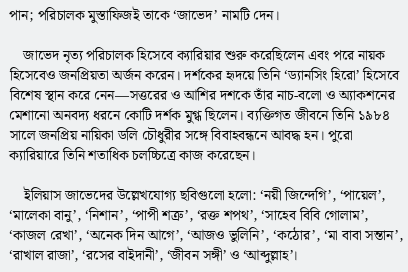পান; পরিচালক মুস্তাফিজই তাকে ‘জাভেদ’ নামটি দেন।

    জাভেদ নৃত্য পরিচালক হিসেবে ক্যারিয়ার শুরু করেছিলেন এবং পরে নায়ক হিসেবেও জনপ্রিয়তা অর্জন করেন। দর্শকের হৃদয়ে তিনি ‘ড্যানসিং হিরো’ হিসেবে বিশেষ স্থান করে নেন—সত্তরের ও আশির দশকে তাঁর নাচ-বলো ও অ্যাকশনের মেশানো অনবদ্য ধরনে কোটি দর্শক মুগ্ধ ছিলেন। ব্যক্তিগত জীবনে তিনি ১৯৮৪ সালে জনপ্রিয় নায়িকা ডলি চৌধুরীর সঙ্গে বিবাহবন্ধনে আবদ্ধ হন। পুরো ক্যারিয়ারে তিনি শতাধিক চলচ্চিত্রে কাজ করেছেন।

    ইলিয়াস জাভেদের উল্লেখযোগ্য ছবিগুলো হলো: ‘নয়ী জিন্দেগি’, ‘পায়েল’, ‘মালেকা বানু’, ‘নিশান’, ‘পাপী শত্রু’, ‘রক্ত শপথ’, ‘সাহেব বিবি গোলাম’, ‘কাজল রেখা’, ‘অনেক দিন আগে’, ‘আজও ভুলিনি’, ‘কঠোর’, ‘মা বাবা সন্তান’, ‘রাখাল রাজা’, ‘রসের বাইদানী’, ‘জীবন সঙ্গী’ ও ‘আব্দুল্লাহ’।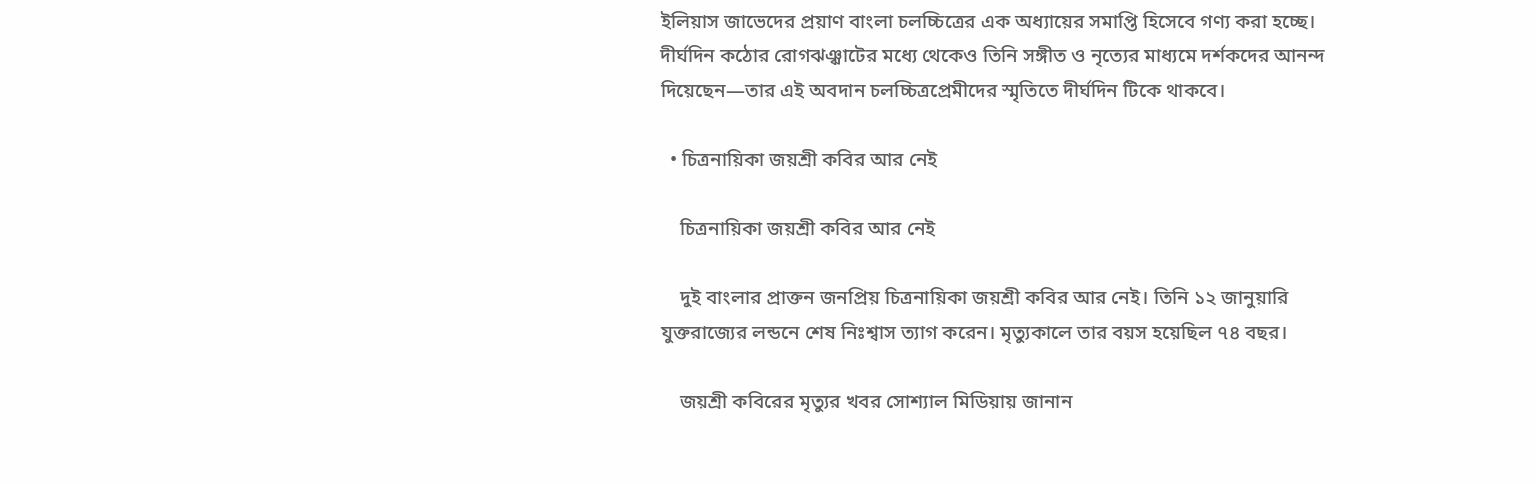ইলিয়াস জাভেদের প্রয়াণ বাংলা চলচ্চিত্রের এক অধ্যায়ের সমাপ্তি হিসেবে গণ্য করা হচ্ছে। দীর্ঘদিন কঠোর রোগঝঞ্ঝাটের মধ্যে থেকেও তিনি সঙ্গীত ও নৃত্যের মাধ্যমে দর্শকদের আনন্দ দিয়েছেন—তার এই অবদান চলচ্চিত্রপ্রেমীদের স্মৃতিতে দীর্ঘদিন টিকে থাকবে।

  • চিত্রনায়িকা জয়শ্রী কবির আর নেই

    চিত্রনায়িকা জয়শ্রী কবির আর নেই

    দুই বাংলার প্রাক্তন জনপ্রিয় চিত্রনায়িকা জয়শ্রী কবির আর নেই। তিনি ১২ জানুয়ারি যুক্তরাজ্যের লন্ডনে শেষ নিঃশ্বাস ত্যাগ করেন। মৃত্যুকালে তার বয়স হয়েছিল ৭৪ বছর।

    জয়শ্রী কবিরের মৃত্যুর খবর সোশ্যাল মিডিয়ায় জানান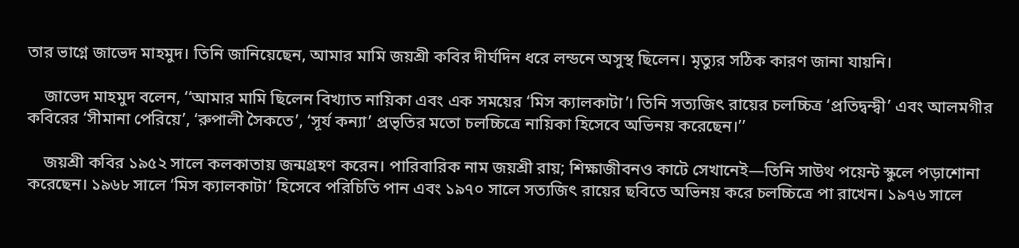তার ভাগ্নে জাভেদ মাহমুদ। তিনি জানিয়েছেন, আমার মামি জয়শ্রী কবির দীর্ঘদিন ধরে লন্ডনে অসুস্থ ছিলেন। মৃত্যুর সঠিক কারণ জানা যায়নি।

    জাভেদ মাহমুদ বলেন, ‘‘আমার মামি ছিলেন বিখ্যাত নায়িকা এবং এক সময়ের ‘মিস ক্যালকাটা’। তিনি সত্যজিৎ রায়ের চলচ্চিত্র ‘প্রতিদ্বন্দ্বী’ এবং আলমগীর কবিরের ‘সীমানা পেরিয়ে’, ‘রুপালী সৈকতে’, ‘সূর্য কন্যা’ প্রভৃতির মতো চলচ্চিত্রে নায়িকা হিসেবে অভিনয় করেছেন।’’

    জয়শ্রী কবির ১৯৫২ সালে কলকাতায় জন্মগ্রহণ করেন। পারিবারিক নাম জয়শ্রী রায়; শিক্ষাজীবনও কাটে সেখানেই—তিনি সাউথ পয়েন্ট স্কুলে পড়াশোনা করেছেন। ১৯৬৮ সালে ‘মিস ক্যালকাটা’ হিসেবে পরিচিতি পান এবং ১৯৭০ সালে সত্যজিৎ রায়ের ছবিতে অভিনয় করে চলচ্চিত্রে পা রাখেন। ১৯৭৬ সালে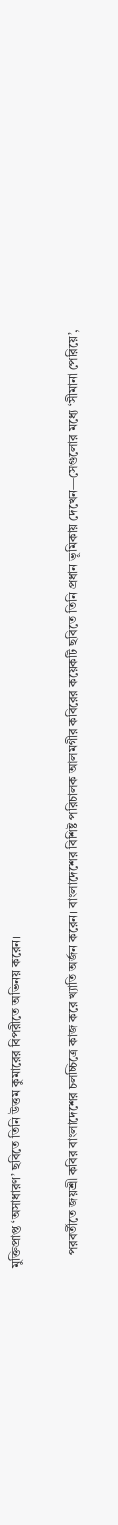মুক্তিপ্রাপ্ত ‘অসাধারণ’ ছবিতে তিনি উত্তম কুমারের বিপরীতে অভিনয় করেন।

    পরবর্তীতে জয়শ্রী কবির বাংলাদেশের চলচ্চিত্রে কাজ করে খ্যাতি অর্জন করেন। বাংলাদেশের বিশিষ্ট পরিচালক আলমগীর কবিরের কয়েকটি ছবিতে তিনি প্রধান ভূমিকায় দেখেন—সেগুলোর মধ্যে ‘সীমানা পেরিয়ে’,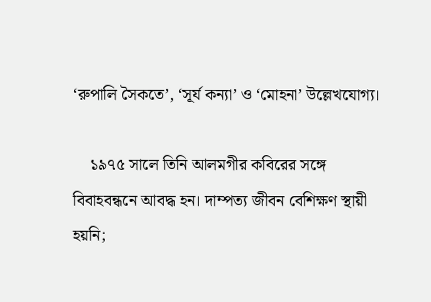‘রুপালি সৈকতে’, ‘সূর্য কন্যা’ ও ‘মোহনা’ উল্লেখযোগ্য।

    ১৯৭৫ সালে তিনি আলমগীর কবিরের সঙ্গে বিবাহবন্ধনে আবদ্ধ হন। দাম্পত্য জীবন বেশিক্ষণ স্থায়ী হয়নি;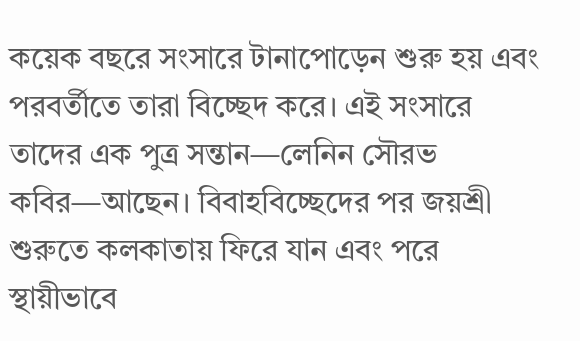কয়েক বছরে সংসারে টানাপোড়েন শুরু হয় এবং পরবর্তীতে তারা বিচ্ছেদ করে। এই সংসারে তাদের এক পুত্র সন্তান—লেনিন সৌরভ কবির—আছেন। বিবাহবিচ্ছেদের পর জয়শ্রী শুরুতে কলকাতায় ফিরে যান এবং পরে স্থায়ীভাবে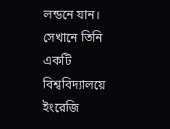লন্ডনে যান। সেখানে তিনি একটি বিশ্ববিদ্যালয়ে ইংরেজি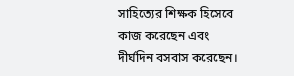সাহিত্যের শিক্ষক হিসেবে কাজ করেছেন এবং দীর্ঘদিন বসবাস করেছেন।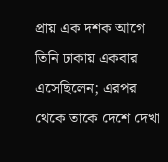প্রায় এক দশক আগে তিনি ঢাকায় একবার এসেছিলেন; এরপর থেকে তাকে দেশে দেখা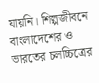যায়নি। শিল্পজীবনে বাংলাদেশের ও ভারতের চলচ্চিত্রের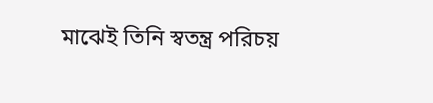মাঝেই তিনি স্বতন্ত্র পরিচয়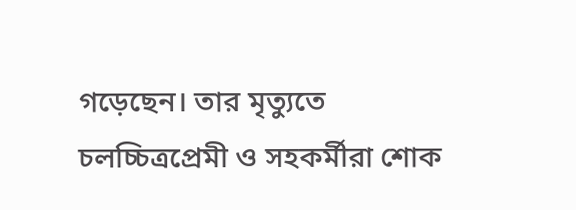গড়েছেন। তার মৃত্যুতে চলচ্চিত্রপ্রেমী ও সহকর্মীরা শোক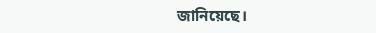জানিয়েছে।